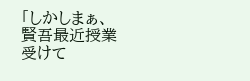「しかしまぁ、賢吾最近授業受けて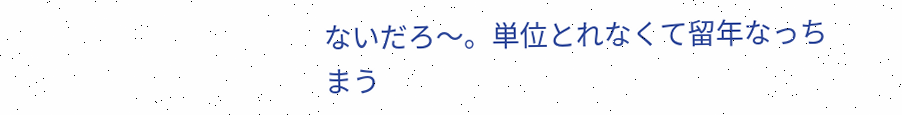ないだろ〜。単位とれなくて留年なっちまう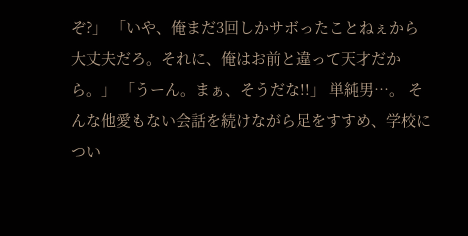ぞ?」 「いや、俺まだ3回しかサボったことねぇから大丈夫だろ。それに、俺はお前と違って天才だから。」 「うーん。まぁ、そうだな!!」 単純男…。 そんな他愛もない会話を続けながら足をすすめ、学校につい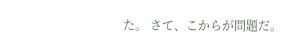た。 さて、こからが問題だ。